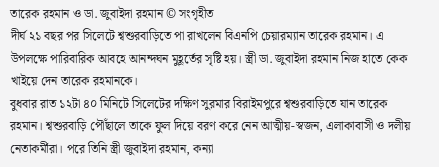তারেক রহমান ও ডা. জুবাইদা রহমান © সংগৃহীত
দীর্ঘ ২১ বছর পর সিলেটে শ্বশুরবাড়িতে পা রাখলেন বিএনপি চেয়ারম্যান তারেক রহমান। এ উপলক্ষে পারিবারিক আবহে আনন্দঘন মুহূর্তের সৃষ্টি হয়। স্ত্রী ডা. জুবাইদা রহমান নিজ হাতে কেক খাইয়ে দেন তারেক রহমানকে।
বুধবার রাত ১২টা ৪০ মিনিটে সিলেটের দক্ষিণ সুরমার বিরাইমপুরে শ্বশুরবাড়িতে যান তারেক রহমান। শ্বশুরবাড়ি পৌঁছালে তাকে ফুল দিয়ে বরণ করে নেন আত্মীয়-স্বজন, এলাকাবাসী ও দলীয় নেতাকর্মীরা। পরে তিনি স্ত্রী জুবাইদা রহমান, কন্যা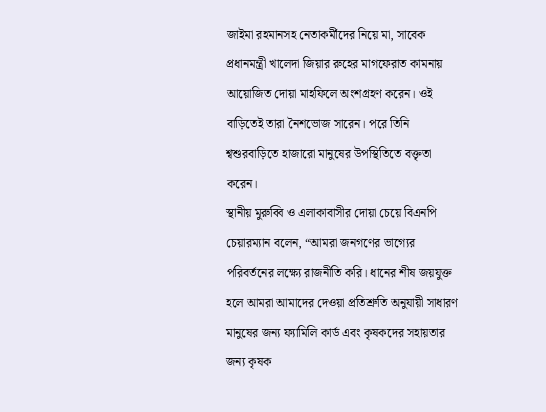জাইমা রহমানসহ নেতাকর্মীদের নিয়ে মা, সাবেক প্রধানমন্ত্রী খালেদা জিয়ার রুহের মাগফেরাত কামনায় আয়োজিত দোয়া মাহফিলে অংশগ্রহণ করেন। ওই বাড়িতেই তারা নৈশভোজ সারেন। পরে তিনি শ্বশুরবাড়িতে হাজারো মানুষের উপস্থিতিতে বক্তৃতা করেন।
স্থানীয় মুরুব্বি ও এলাকাবাসীর দোয়া চেয়ে বিএনপি চেয়ারম্যান বলেন, “আমরা জনগণের ভাগ্যের পরিবর্তনের লক্ষ্যে রাজনীতি করি। ধানের শীষ জয়যুক্ত হলে আমরা আমাদের দেওয়া প্রতিশ্রুতি অনুযায়ী সাধারণ মানুষের জন্য ফ্যামিলি কার্ড এবং কৃষকদের সহায়তার জন্য কৃষক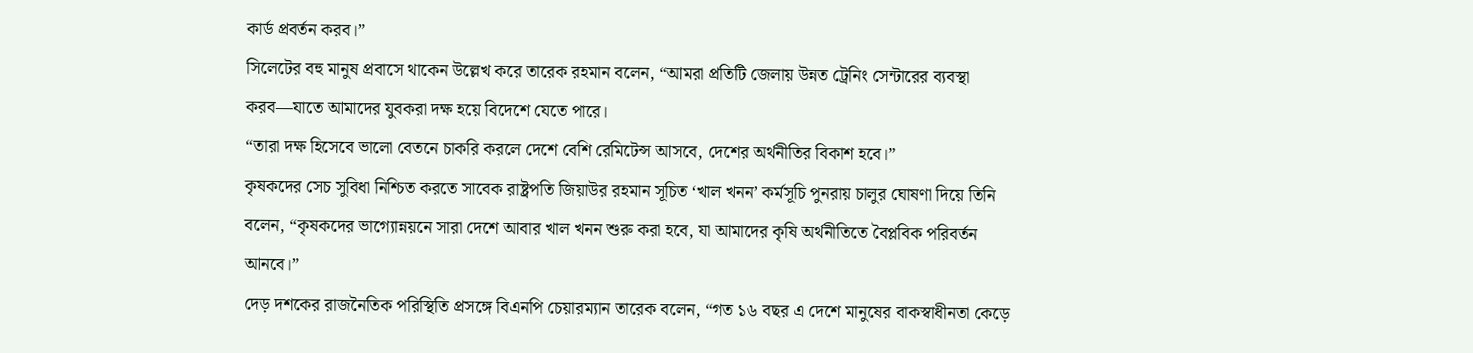কার্ড প্রবর্তন করব।”
সিলেটের বহু মানুষ প্রবাসে থাকেন উল্লেখ করে তারেক রহমান বলেন, “আমরা প্রতিটি জেলায় উন্নত ট্রেনিং সেন্টারের ব্যবস্থা করব—যাতে আমাদের যুবকরা দক্ষ হয়ে বিদেশে যেতে পারে।
“তারা দক্ষ হিসেবে ভালো বেতনে চাকরি করলে দেশে বেশি রেমিটেন্স আসবে, দেশের অর্থনীতির বিকাশ হবে।”
কৃষকদের সেচ সুবিধা নিশ্চিত করতে সাবেক রাষ্ট্রপতি জিয়াউর রহমান সূচিত ‘খাল খনন’ কর্মসূচি পুনরায় চালুর ঘোষণা দিয়ে তিনি বলেন, “কৃষকদের ভাগ্যোন্নয়নে সারা দেশে আবার খাল খনন শুরু করা হবে, যা আমাদের কৃষি অর্থনীতিতে বৈপ্লবিক পরিবর্তন আনবে।”
দেড় দশকের রাজনৈতিক পরিস্থিতি প্রসঙ্গে বিএনপি চেয়ারম্যান তারেক বলেন, “গত ১৬ বছর এ দেশে মানুষের বাকস্বাধীনতা কেড়ে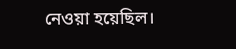নেওয়া হয়েছিল।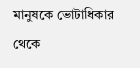মানুষকে ভোটাধিকার থেকে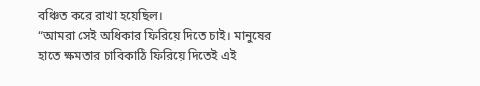বঞ্চিত করে রাখা হয়েছিল।
“আমরা সেই অধিকার ফিরিয়ে দিতে চাই। মানুষের হাতে ক্ষমতার চাবিকাঠি ফিরিয়ে দিতেই এই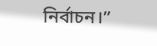নির্বাচন।”